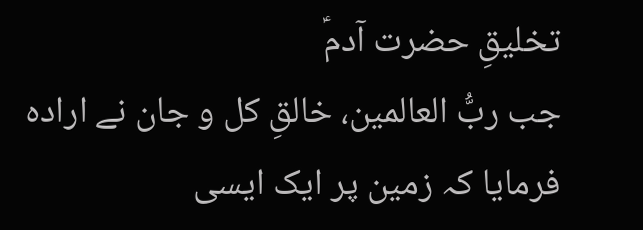تخلیقِ حضرت آدمؑ
جب ربُّ العالمین، خالقِ کل و جان نے ارادہ فرمایا کہ زمین پر ایک ایسی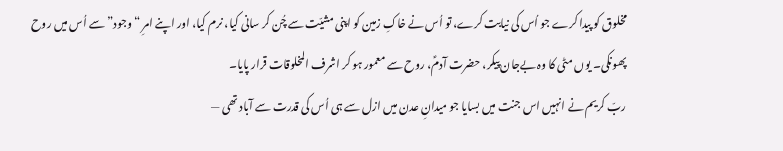مخلوق کو پیدا کرے جو اُس کی نیابت کرے، تو اُس نے خاکِ زمین کو اپنی مشیّت سے چُن کر سانی کیا، نرم کیا، اور اپنے امرِ “وجود” سے اُس میں روح پھونکی۔ یوں مٹی کا وہ بےجان پیکر، حضرت آدمؑ، روح سے معمور ہو کر اشرف المخلوقات قرار پایا۔
ربّ کریم نے انہیں اس جنت میں بسایا جو میدانِ عدن میں ازل سے ہی اُس کی قدرت سے آباد تھی —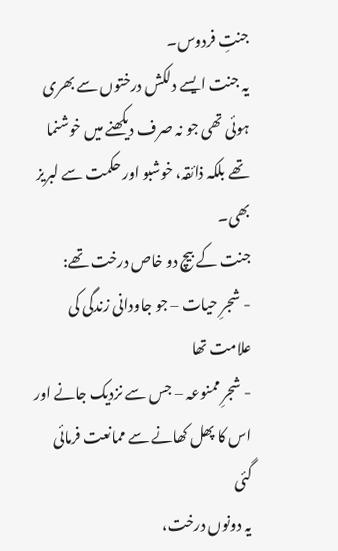جنتِ فردوس۔
یہ جنت ایسے دلکش درختوں سے بھری ہوئی تھی جو نہ صرف دیکھنے میں خوشنما تھے بلکہ ذائقہ، خوشبو اور حکمت سے لبریز بھی۔
جنت کے بیچ دو خاص درخت تھے:
- شجرِ حیات – جو جاودانی زندگی کی علامت تھا
- شجرِ ممنوعہ – جس سے نزدیک جانے اور اس کا پھل کھانے سے ممانعت فرمائی گئی
یہ دونوں درخت،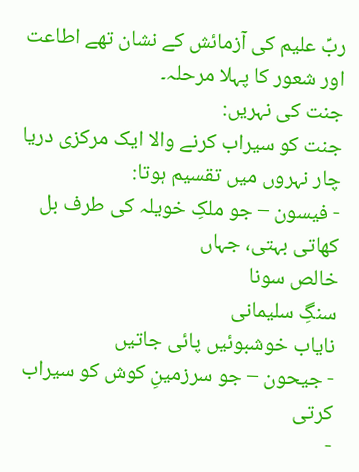ربِّ علیم کی آزمائش کے نشان تھے اطاعت اور شعور کا پہلا مرحلہ۔
جنت کی نہریں:
جنت کو سیراب کرنے والا ایک مرکزی دریا چار نہروں میں تقسیم ہوتا:
- فیسون – جو ملکِ خویلہ کی طرف بل کھاتی بہتی، جہاں
خالص سونا
سنگِ سلیمانی
نایاب خوشبوئیں پائی جاتیں
- جیحون – جو سرزمینِ کوش کو سیراب کرتی
-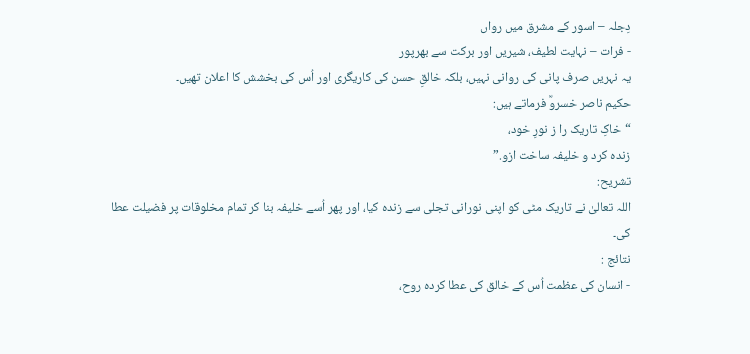دِجلہ – اسور کے مشرق میں رواں
- فرات – نہایت لطیف، شیریں اور برکت سے بھرپور
یہ نہریں صرف پانی کی روانی نہیں، بلکہ خالقِ حسن کی کاریگری اور اُس کی بخشش کا اعلان تھیں۔
حکیم ناصر خسروؒ فرماتے ہیں:
“خاکِ تاریک را ز نورِ خود،
زندہ کرد و خلیفہ ساخت ازو.”
تشریح:
اللہ تعالیٰ نے تاریک مٹی کو اپنی نورانی تجلی سے زندہ کیا، اور پھر اُسے خلیفہ بنا کر تمام مخلوقات پر فضیلت عطا کی۔
نتائج :
- انسان کی عظمت اُس کے خالق کی عطا کردہ روح،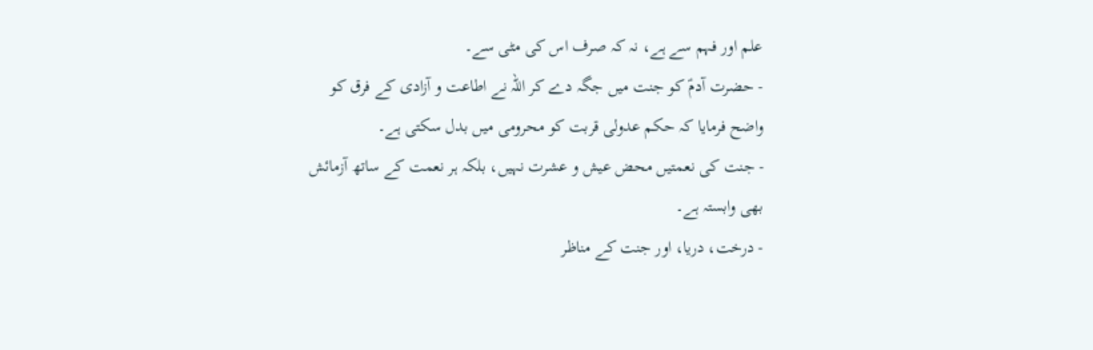علم اور فہم سے ہے، نہ کہ صرف اس کی مٹی سے۔
- حضرت آدمؑ کو جنت میں جگہ دے کر اللہ نے اطاعت و آزادی کے فرق کو واضح فرمایا کہ حکم عدولی قربت کو محرومی میں بدل سکتی ہے۔
- جنت کی نعمتیں محض عیش و عشرت نہیں، بلکہ ہر نعمت کے ساتھ آزمائش بھی وابستہ ہے۔
- درخت، دریا، اور جنت کے مناظر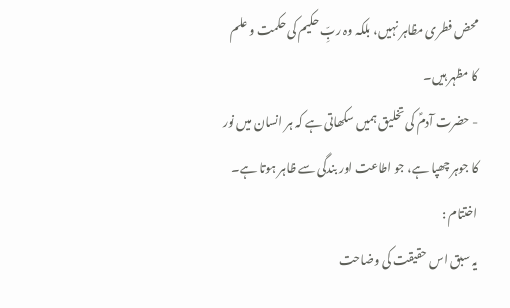محض فطری مظاہر نہیں، بلکہ وہ ربِّ حکیم کی حکمت و علم کا مظہر ہیں۔
- حضرت آدمؑ کی تخلیق ہمیں سکھاتی ہے کہ ہر انسان میں نور کا جوہر چھپا ہے، جو اطاعت اور بندگی سے ظاہر ہوتا ہے۔
اختتام :
یہ سبق اس حقیقت کی وضاحت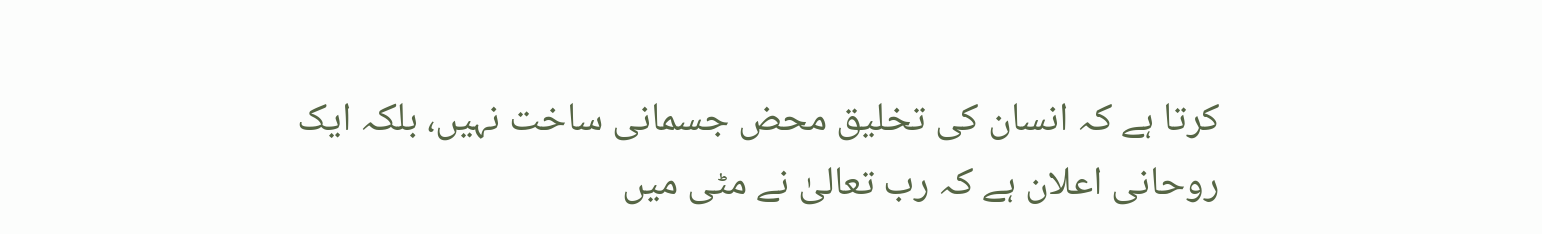کرتا ہے کہ انسان کی تخلیق محض جسمانی ساخت نہیں، بلکہ ایک روحانی اعلان ہے کہ رب تعالیٰ نے مٹی میں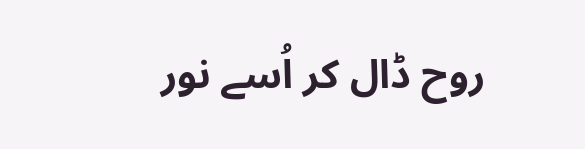روح ڈال کر اُسے نور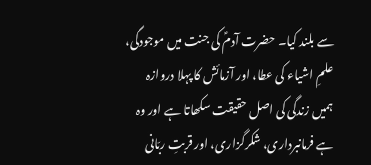سے بلند کیا۔ حضرت آدمؑ کی جنت میں موجودگی، علمِ اشیاء کی عطا، اور آزمائش کا پہلا دروازہ ہمیں زندگی کی اصل حقیقت سکھاتا ہے اور وہ ہے فرمانبرداری، شکرگزاری، اور قربتِ ربّانی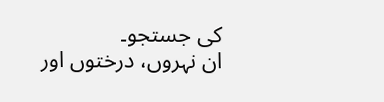کی جستجو۔
ان نہروں، درختوں اور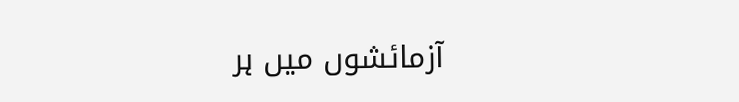آزمائشوں میں ہر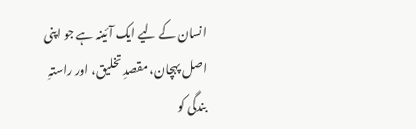انسان کے لیے ایک آئینہ ہے جو اپنی اصل پہچان، مقصدِ تخلیق، اور راستہِ بندگی کو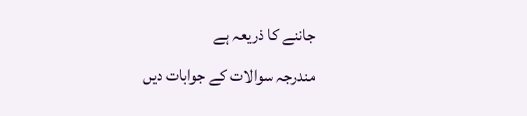جاننے کا ذریعہ ہے
مندرجہ سوالات کے جوابات دیں